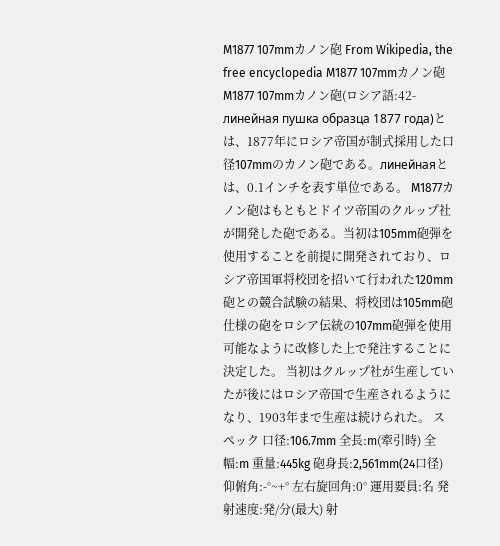M1877 107mmカノン砲 From Wikipedia, the free encyclopedia M1877 107mmカノン砲 M1877 107mmカノン砲(ロシア語:42-линейная пушка образца 1877 года)とは、1877年にロシア帝国が制式採用した口径107mmのカノン砲である。линейнаяとは、0.1インチを表す単位である。 M1877カノン砲はもともとドイツ帝国のクルップ社が開発した砲である。当初は105mm砲弾を使用することを前提に開発されており、ロシア帝国軍将校団を招いて行われた120mm砲との競合試験の結果、将校団は105mm砲仕様の砲をロシア伝統の107mm砲弾を使用可能なように改修した上で発注することに決定した。 当初はクルップ社が生産していたが後にはロシア帝国で生産されるようになり、1903年まで生産は続けられた。 スペック 口径:106.7mm 全長:m(牽引時) 全幅:m 重量:445kg 砲身長:2,561mm(24口径) 仰俯角:-°~+° 左右旋回角:0° 運用要員:名 発射速度:発/分(最大) 射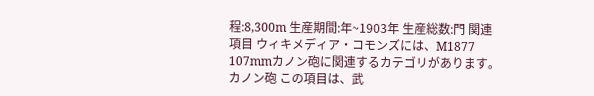程:8,300m 生産期間:年~1903年 生産総数:門 関連項目 ウィキメディア・コモンズには、M1877 107mmカノン砲に関連するカテゴリがあります。 カノン砲 この項目は、武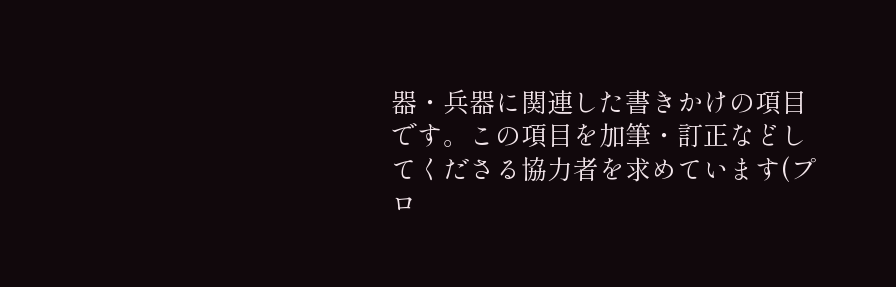器・兵器に関連した書きかけの項目です。この項目を加筆・訂正などしてくださる協力者を求めています(プロ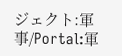ジェクト:軍事/Portal:軍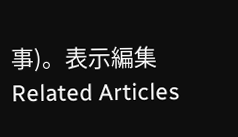事)。表示編集 Related Articles